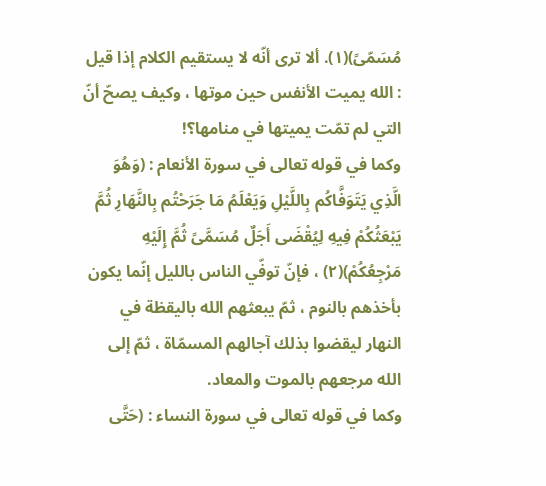مُسَمّىً)(١). ألا ترى أنّه لا يستقيم الكلام إذا قيل : الله يميت الأنفس حين موتها ، وكيف يصحّ أنّ التي لم تمّت يميتها في منامها؟!
وكما في قوله تعالى في سورة الأنعام : (وَهُوَ الَّذِي يَتَوَفَّاكُم بِاللَّيْلِ وَيَعْلَمُ مَا جَرَحْتُم بِالنَّهَارِ ثُمَّ يَبْعَثُكُمْ فِيهِ لِيُقْضَى أَجَلٌ مُسَمَّىً ثُمَّ إِلَيْهِ مَرْجِعُكُمْ)(٢) ، فإنّ توفّي الناس بالليل إنّما يكون بأخذهم بالنوم ، ثمّ يبعثهم الله باليقظة في النهار ليقضوا بذلك آجالهم المسمّاة ، ثمّ إلى الله مرجعهم بالموت والمعاد.
وكما في قوله تعالى في سورة النساء : (حَتَّى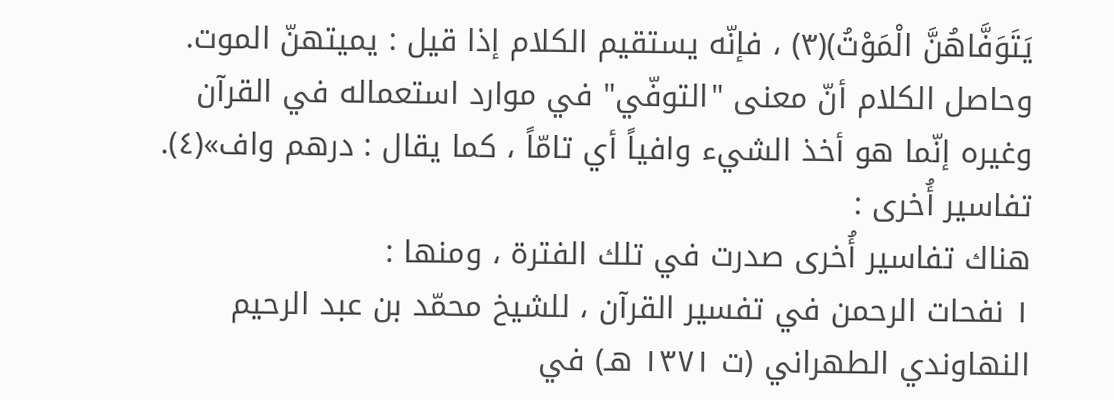يَتَوَفَّاهُنَّ الْمَوْتُ)(٣) ، فإنّه يستقيم الكلام إذا قيل : يميتهنّ الموت.
وحاصل الكلام أنّ معنى "التوفّي" في موارد استعماله في القرآن وغيره إنّما هو أخذ الشيء وافياً أي تامّاً ، كما يقال : درهم واف»(٤).
تفاسير أُخرى :
هناك تفاسير أُخرى صدرت في تلك الفترة ، ومنها :
١ نفحات الرحمن في تفسير القرآن ، للشيخ محمّد بن عبد الرحيم النهاوندي الطهراني (ت ١٣٧١ هـ) في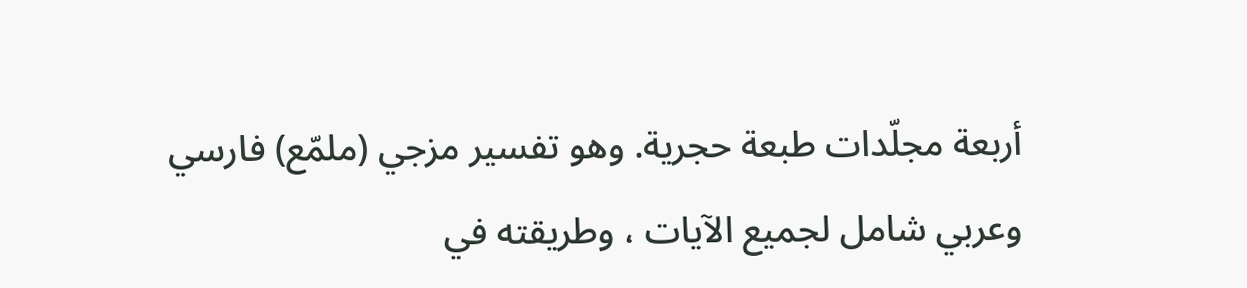أربعة مجلّدات طبعة حجرية. وهو تفسير مزجي (ملمّع) فارسي وعربي شامل لجميع الآيات ، وطريقته في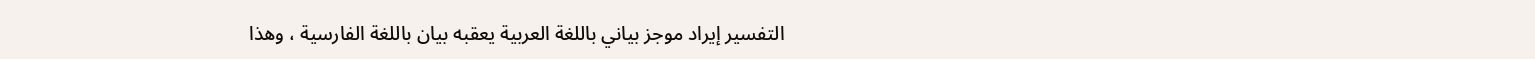التفسير إيراد موجز بياني باللغة العربية يعقبه بيان باللغة الفارسية ، وهذا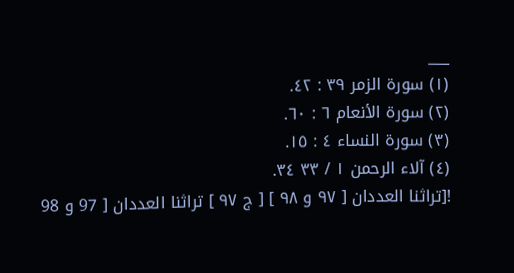___
(١) سورة الزمر ٣٩ : ٤٢.
(٢) سورة الأنعام ٦ : ٦٠.
(٣) سورة النساء ٤ : ١٥.
(٤) آلاء الرحمن ١ / ٣٣ ٣٤.
![تراثنا العددان [ ٩٧ و ٩٨ ] [ ج ٩٧ ] تراثنا العددان [ 97 و 98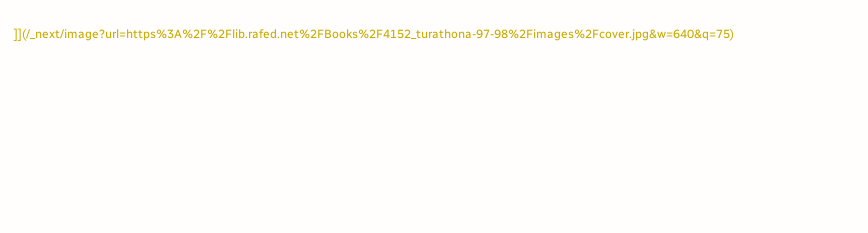]](/_next/image?url=https%3A%2F%2Flib.rafed.net%2FBooks%2F4152_turathona-97-98%2Fimages%2Fcover.jpg&w=640&q=75)